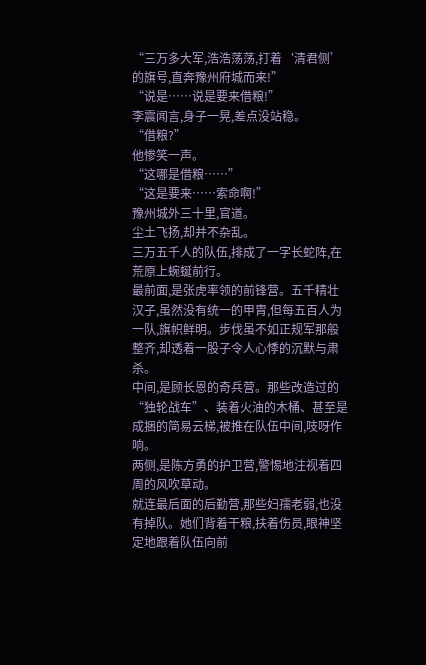“三万多大军,浩浩荡荡,打着‘清君侧’的旗号,直奔豫州府城而来!”
“说是……说是要来借粮!”
李震闻言,身子一晃,差点没站稳。
“借粮?”
他惨笑一声。
“这哪是借粮……”
“这是要来……索命啊!”
豫州城外三十里,官道。
尘土飞扬,却并不杂乱。
三万五千人的队伍,排成了一字长蛇阵,在荒原上蜿蜒前行。
最前面,是张虎率领的前锋营。五千精壮汉子,虽然没有统一的甲胄,但每五百人为一队,旗帜鲜明。步伐虽不如正规军那般整齐,却透着一股子令人心悸的沉默与肃杀。
中间,是顾长恩的奇兵营。那些改造过的“独轮战车”、装着火油的木桶、甚至是成捆的简易云梯,被推在队伍中间,吱呀作响。
两侧,是陈方勇的护卫营,警惕地注视着四周的风吹草动。
就连最后面的后勤营,那些妇孺老弱,也没有掉队。她们背着干粮,扶着伤员,眼神坚定地跟着队伍向前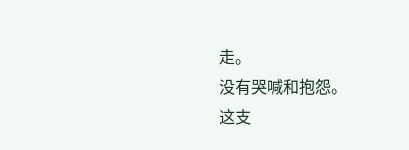走。
没有哭喊和抱怨。
这支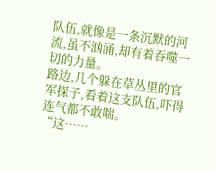队伍,就像是一条沉默的河流,虽不汹涌,却有着吞噬一切的力量。
路边,几个躲在草丛里的官军探子,看着这支队伍,吓得连气都不敢喘。
“这……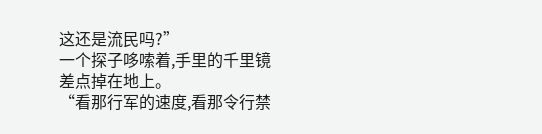这还是流民吗?”
一个探子哆嗦着,手里的千里镜差点掉在地上。
“看那行军的速度,看那令行禁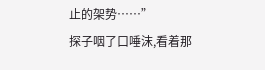止的架势……”
探子咽了口唾沫,看着那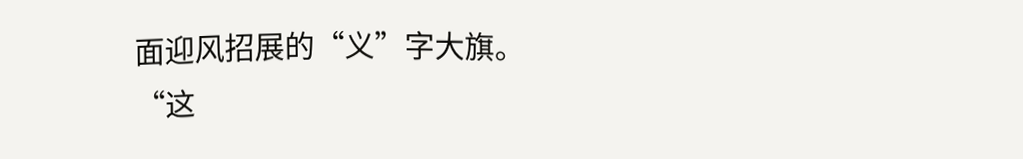面迎风招展的“义”字大旗。
“这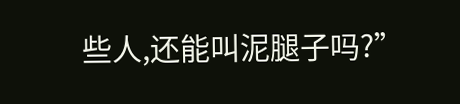些人,还能叫泥腿子吗?”